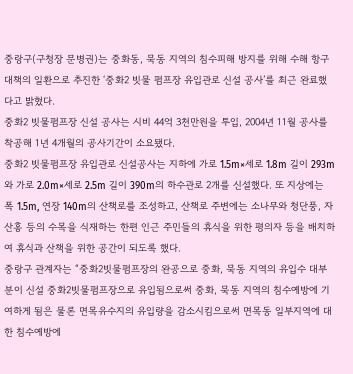중랑구(구청장 문병권)는 중화동, 묵동 지역의 침수피해 방지를 위해 수해 항구 대책의 일환으로 추진한 ‘중화2 빗물 펌프장 유입관로 신설 공사’를 최근 완료했다고 밝혔다.
중화2 빗물펌프장 신설 공사는 시비 44억 3천만원을 투입, 2004년 11월 공사를 착공해 1년 4개월의 공사기간이 소요됐다.
중화2 빗물펌프장 유입관로 신설공사는 지하에 가로 1.5m×세로 1.8m 길이 293m와 가로 2.0m×세로 2.5m 길이 390m의 하수관로 2개를 신설했다. 또 지상에는 폭 1.5m, 연장 140m의 산책로를 조성하고, 산책로 주변에는 소나무와 청단풍, 자산홍 등의 수목을 식재하는 한편 인근 주민들의 휴식을 위한 평의자 등을 배치하여 휴식과 산책을 위한 공간이 되도록 했다.
중랑구 관계자는 “중화2빗물펌프장의 완공으로 중화, 묵동 지역의 유입수 대부분이 신설 중화2빗물펌프장으로 유입됨으로써 중화, 묵동 지역의 침수예방에 기여하게 됨은 물론 면목유수지의 유입량을 감소시킴으로써 면목동 일부지역에 대한 침수예방에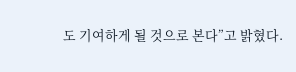도 기여하게 될 것으로 본다”고 밝혔다.